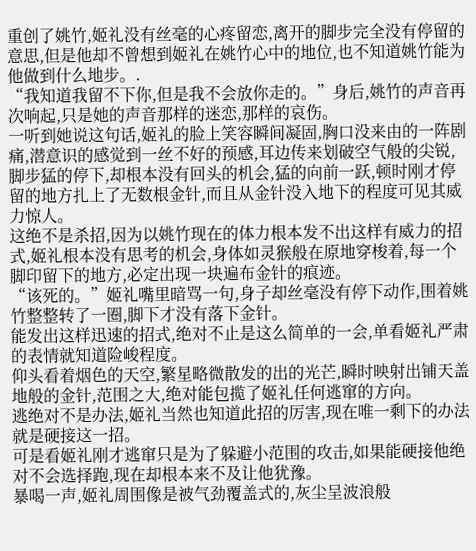重创了姚竹,姬礼没有丝毫的心疼留恋,离开的脚步完全没有停留的意思,但是他却不曾想到姬礼在姚竹心中的地位,也不知道姚竹能为他做到什么地步。.
“我知道我留不下你,但是我不会放你走的。”身后,姚竹的声音再次响起,只是她的声音那样的迷恋,那样的哀伤。
一听到她说这句话,姬礼的脸上笑容瞬间凝固,胸口没来由的一阵剧痛,潜意识的感觉到一丝不好的预感,耳边传来划破空气般的尖锐,脚步猛的停下,却根本没有回头的机会,猛的向前一跃,顿时刚才停留的地方扎上了无数根金针,而且从金针没入地下的程度可见其威力惊人。
这绝不是杀招,因为以姚竹现在的体力根本发不出这样有威力的招式,姬礼根本没有思考的机会,身体如灵猴般在原地穿梭着,每一个脚印留下的地方,必定出现一块遍布金针的痕迹。
“该死的。”姬礼嘴里暗骂一句,身子却丝毫没有停下动作,围着姚竹整整转了一圈,脚下才没有落下金针。
能发出这样迅速的招式,绝对不止是这么简单的一会,单看姬礼严肃的表情就知道险峻程度。
仰头看着烟色的天空,繁星略微散发的出的光芒,瞬时映射出铺天盖地般的金针,范围之大,绝对能包揽了姬礼任何逃窜的方向。
逃绝对不是办法,姬礼当然也知道此招的厉害,现在唯一剩下的办法就是硬接这一招。
可是看姬礼刚才逃窜只是为了躲避小范围的攻击,如果能硬接他绝对不会选择跑,现在却根本来不及让他犹豫。
暴喝一声,姬礼周围像是被气劲覆盖式的,灰尘呈波浪般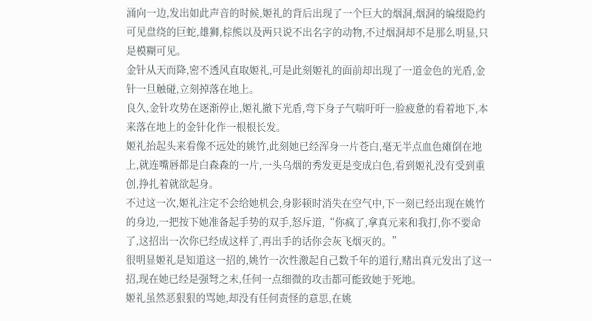涌向一边,发出如此声音的时候,姬礼的背后出现了一个巨大的烟洞,烟洞的编缀隐约可见盘绕的巨蛇,雄狮,棕熊以及两只说不出名字的动物,不过烟洞却不是那么明显,只是模糊可见。
金针从天而降,密不透风直取姬礼,可是此刻姬礼的面前却出现了一道金色的光盾,金针一旦触碰,立刻掉落在地上。
良久,金针攻势在逐渐停止,姬礼撤下光盾,弯下身子气喘吁吁一脸疲惫的看着地下,本来落在地上的金针化作一根根长发。
姬礼抬起头来看像不远处的姚竹,此刻她已经浑身一片苍白,毫无半点血色瘫倒在地上,就连嘴唇都是白森森的一片,一头乌烟的秀发更是变成白色,看到姬礼没有受到重创,挣扎着就欲起身。
不过这一次,姬礼注定不会给她机会,身影顿时消失在空气中,下一刻已经出现在姚竹的身边,一把按下她准备起手势的双手,怒斥道,“你疯了,拿真元来和我打,你不要命了,这招出一次你已经成这样了,再出手的话你会灰飞烟灭的。”
很明显姬礼是知道这一招的,姚竹一次性激起自己数千年的道行,赌出真元发出了这一招,现在她已经是强弩之末,任何一点细微的攻击都可能致她于死地。
姬礼虽然恶狠狠的骂她,却没有任何责怪的意思,在姚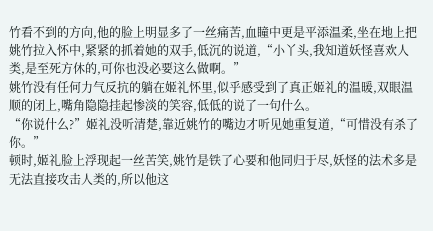竹看不到的方向,他的脸上明显多了一丝痛苦,血瞳中更是平添温柔,坐在地上把姚竹拉入怀中,紧紧的抓着她的双手,低沉的说道,“小丫头,我知道妖怪喜欢人类,是至死方休的,可你也没必要这么做啊。”
姚竹没有任何力气反抗的躺在姬礼怀里,似乎感受到了真正姬礼的温暖,双眼温顺的闭上,嘴角隐隐挂起惨淡的笑容,低低的说了一句什么。
“你说什么?”姬礼没听清楚,靠近姚竹的嘴边才听见她重复道,“可惜没有杀了你。”
顿时,姬礼脸上浮现起一丝苦笑,姚竹是铁了心要和他同归于尽,妖怪的法术多是无法直接攻击人类的,所以他这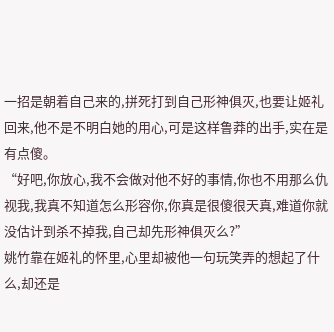一招是朝着自己来的,拼死打到自己形神俱灭,也要让姬礼回来,他不是不明白她的用心,可是这样鲁莽的出手,实在是有点傻。
“好吧,你放心,我不会做对他不好的事情,你也不用那么仇视我,我真不知道怎么形容你,你真是很傻很天真,难道你就没估计到杀不掉我,自己却先形神俱灭么?”
姚竹靠在姬礼的怀里,心里却被他一句玩笑弄的想起了什么,却还是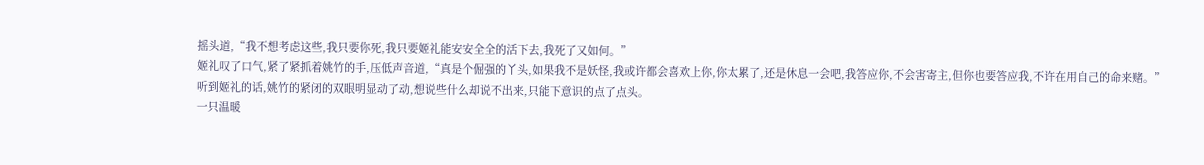摇头道,“我不想考虑这些,我只要你死,我只要姬礼能安安全全的活下去,我死了又如何。”
姬礼叹了口气,紧了紧抓着姚竹的手,压低声音道,“真是个倔强的丫头,如果我不是妖怪,我或许都会喜欢上你,你太累了,还是休息一会吧,我答应你,不会害寄主,但你也要答应我,不许在用自己的命来赌。”
听到姬礼的话,姚竹的紧闭的双眼明显动了动,想说些什么却说不出来,只能下意识的点了点头。
一只温暖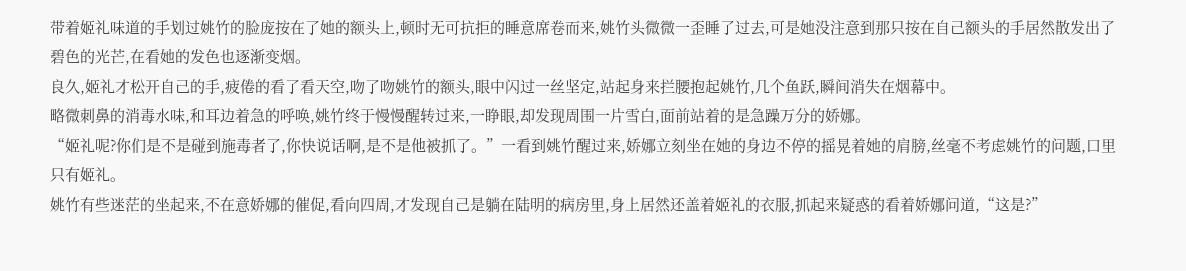带着姬礼味道的手划过姚竹的脸庞按在了她的额头上,顿时无可抗拒的睡意席卷而来,姚竹头微微一歪睡了过去,可是她没注意到那只按在自己额头的手居然散发出了碧色的光芒,在看她的发色也逐渐变烟。
良久,姬礼才松开自己的手,疲倦的看了看天空,吻了吻姚竹的额头,眼中闪过一丝坚定,站起身来拦腰抱起姚竹,几个鱼跃,瞬间消失在烟幕中。
略微刺鼻的消毒水味,和耳边着急的呼唤,姚竹终于慢慢醒转过来,一睁眼,却发现周围一片雪白,面前站着的是急躁万分的娇娜。
“姬礼呢?你们是不是碰到施毒者了,你快说话啊,是不是他被抓了。”一看到姚竹醒过来,娇娜立刻坐在她的身边不停的摇晃着她的肩膀,丝毫不考虑姚竹的问题,口里只有姬礼。
姚竹有些迷茫的坐起来,不在意娇娜的催促,看向四周,才发现自己是躺在陆明的病房里,身上居然还盖着姬礼的衣服,抓起来疑惑的看着娇娜问道,“这是?”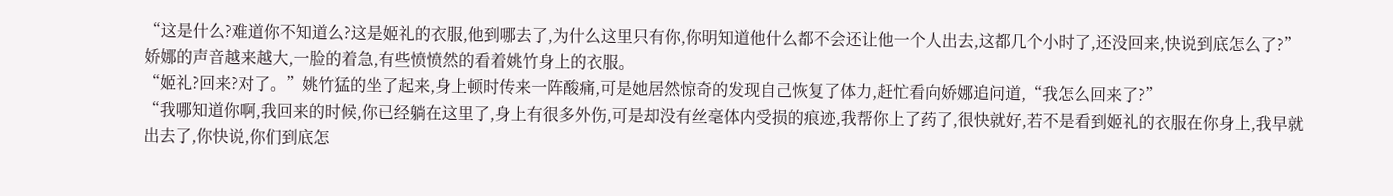“这是什么?难道你不知道么?这是姬礼的衣服,他到哪去了,为什么这里只有你,你明知道他什么都不会还让他一个人出去,这都几个小时了,还没回来,快说到底怎么了?”娇娜的声音越来越大,一脸的着急,有些愤愤然的看着姚竹身上的衣服。
“姬礼?回来?对了。”姚竹猛的坐了起来,身上顿时传来一阵酸痛,可是她居然惊奇的发现自己恢复了体力,赶忙看向娇娜追问道,“我怎么回来了?”
“我哪知道你啊,我回来的时候,你已经躺在这里了,身上有很多外伤,可是却没有丝毫体内受损的痕迹,我帮你上了药了,很快就好,若不是看到姬礼的衣服在你身上,我早就出去了,你快说,你们到底怎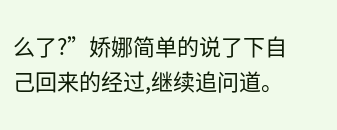么了?”娇娜简单的说了下自己回来的经过,继续追问道。